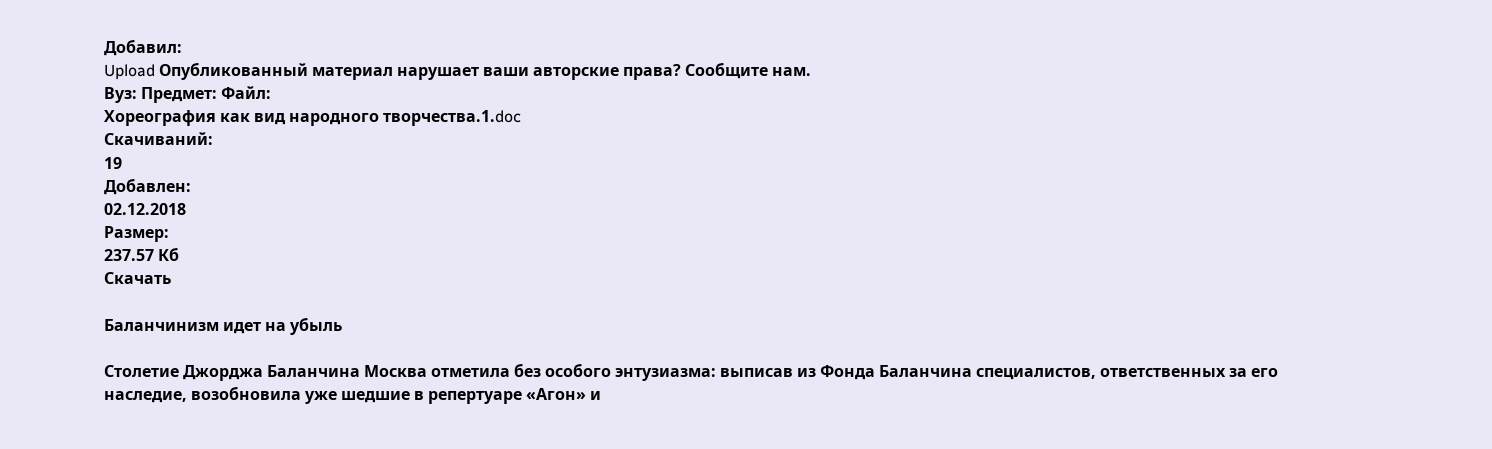Добавил:
Upload Опубликованный материал нарушает ваши авторские права? Сообщите нам.
Вуз: Предмет: Файл:
Хореография как вид народного творчества.1.doc
Скачиваний:
19
Добавлен:
02.12.2018
Размер:
237.57 Кб
Скачать

Баланчинизм идет на убыль

Столетие Джорджа Баланчина Москва отметила без особого энтузиазма: выписав из Фонда Баланчина специалистов, ответственных за его наследие, возобновила уже шедшие в репертуаре «Агон» и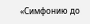«Симфонию до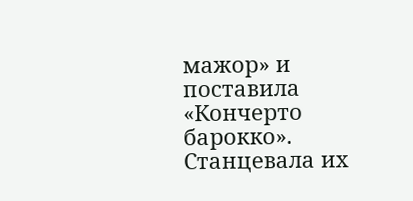мажор» и поставила «Кончерто барокко». Станцевала их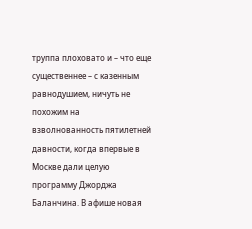труппа плоховато и – что еще существеннее – с казенным равнодушием, ничуть не похожим на взволнованность пятилетней давности, когда впервые в Москве дали целую программу Джорджа Баланчина. В афише новая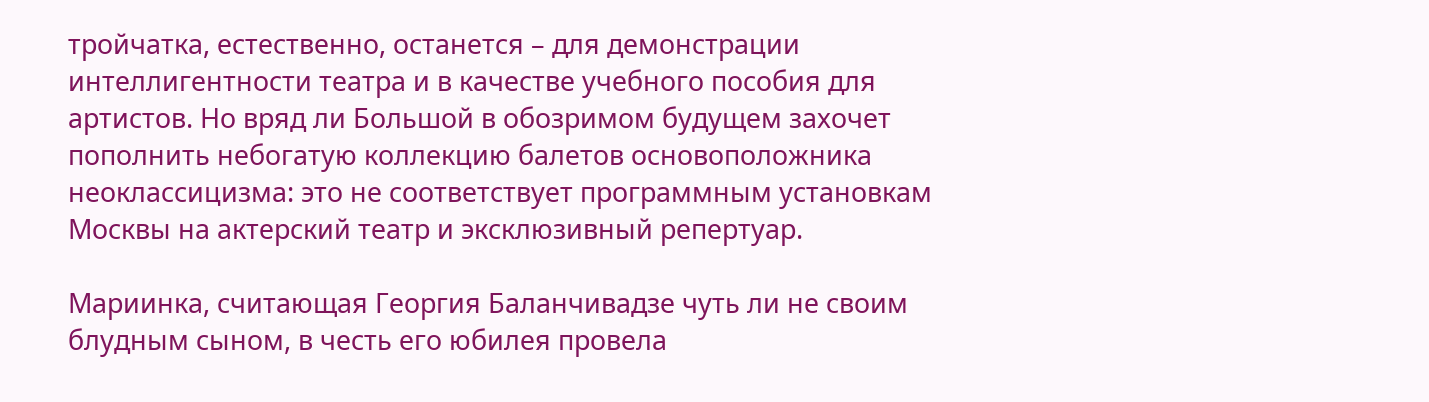тройчатка, естественно, останется – для демонстрации интеллигентности театра и в качестве учебного пособия для артистов. Но вряд ли Большой в обозримом будущем захочет пополнить небогатую коллекцию балетов основоположника неоклассицизма: это не соответствует программным установкам Москвы на актерский театр и эксклюзивный репертуар.

Мариинка, считающая Георгия Баланчивадзе чуть ли не своим блудным сыном, в честь его юбилея провела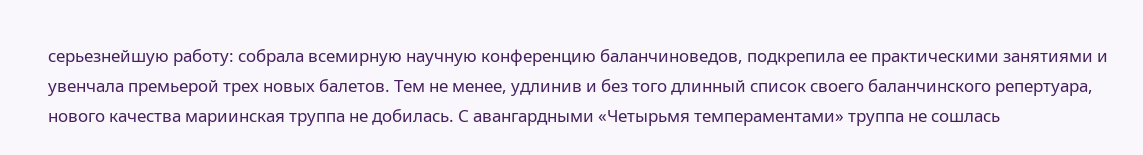серьезнейшую работу: собрала всемирную научную конференцию баланчиноведов, подкрепила ее практическими занятиями и увенчала премьерой трех новых балетов. Тем не менее, удлинив и без того длинный список своего баланчинского репертуара, нового качества мариинская труппа не добилась. С авангардными «Четырьмя темпераментами» труппа не сошлась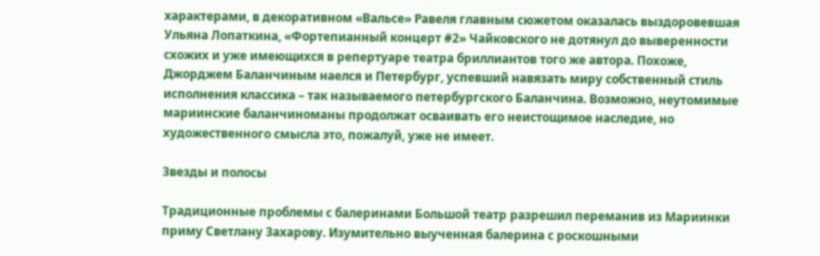характерами, в декоративном «Вальсе» Равеля главным сюжетом оказалась выздоровевшая Ульяна Лопаткина, «Фортепианный концерт #2» Чайковского не дотянул до выверенности схожих и уже имеющихся в репертуаре театра бриллиантов того же автора. Похоже, Джорджем Баланчиным наелся и Петербург, успевший навязать миру собственный стиль исполнения классика – так называемого петербургского Баланчина. Возможно, неутомимые мариинские баланчиноманы продолжат осваивать его неистощимое наследие, но художественного смысла это, пожалуй, уже не имеет.

Звезды и полосы

Традиционные проблемы с балеринами Большой театр разрешил переманив из Мариинки приму Светлану Захарову. Изумительно выученная балерина с роскошными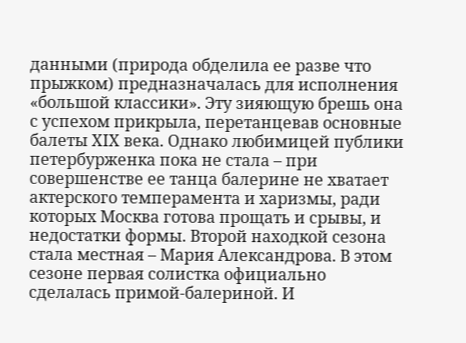данными (природа обделила ее разве что прыжком) предназначалась для исполнения «большой классики». Эту зияющую брешь она с успехом прикрыла, перетанцевав основные балеты ХIХ века. Однако любимицей публики петербурженка пока не стала – при совершенстве ее танца балерине не хватает актерского темперамента и харизмы, ради которых Москва готова прощать и срывы, и недостатки формы. Второй находкой сезона стала местная – Мария Александрова. В этом сезоне первая солистка официально сделалась примой-балериной. И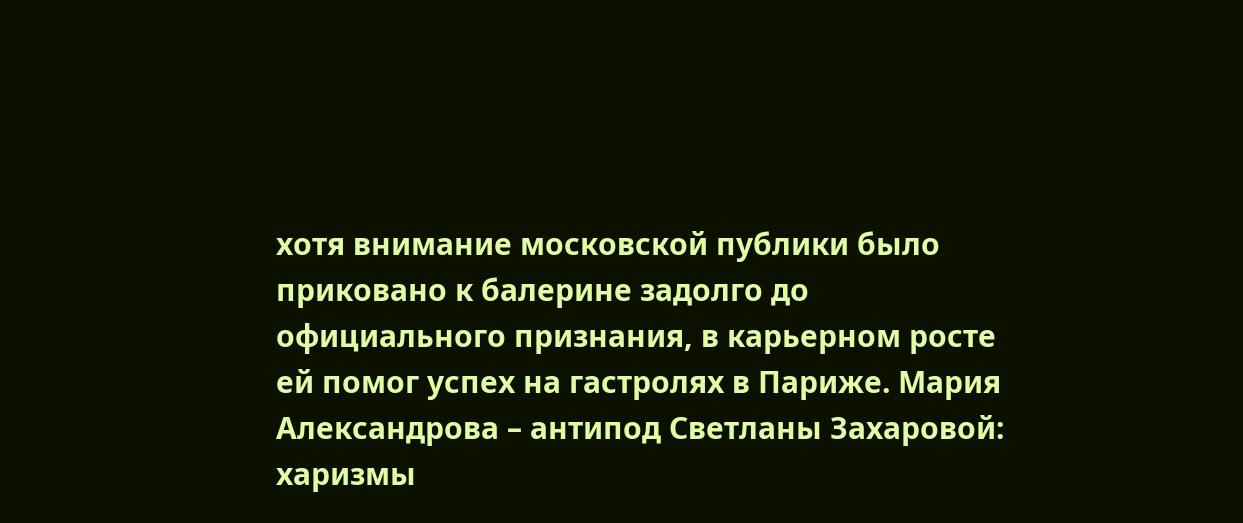хотя внимание московской публики было приковано к балерине задолго до официального признания, в карьерном росте ей помог успех на гастролях в Париже. Мария Александрова – антипод Светланы Захаровой: харизмы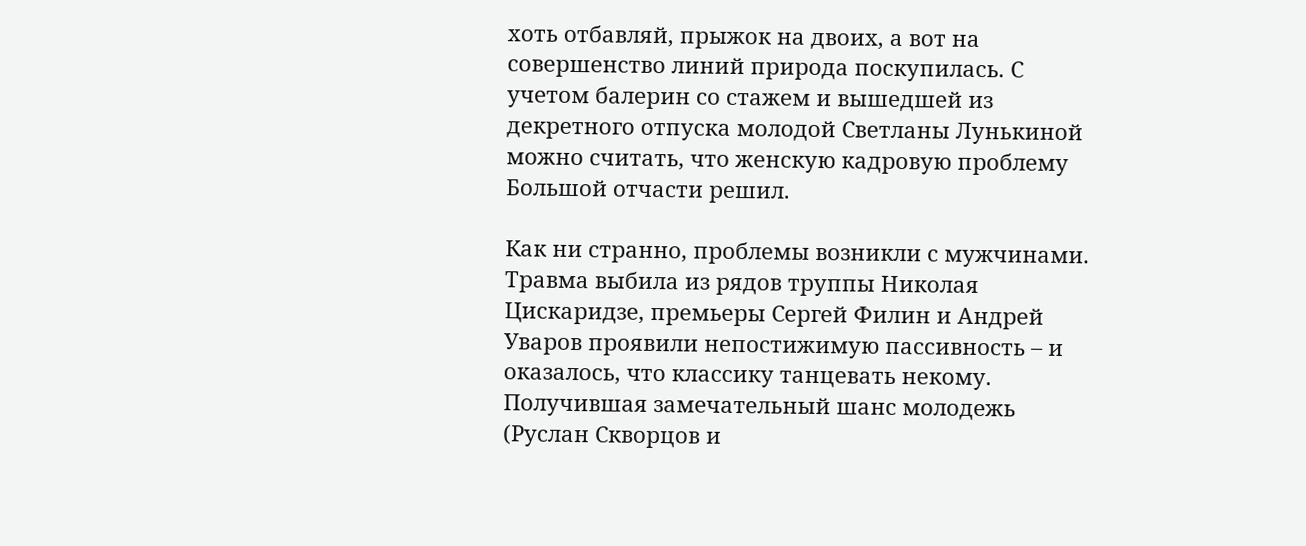хоть отбавляй, прыжок на двоих, а вот на совершенство линий природа поскупилась. С учетом балерин со стажем и вышедшей из декретного отпуска молодой Светланы Лунькиной можно считать, что женскую кадровую проблему Большой отчасти решил.

Как ни странно, проблемы возникли с мужчинами. Травма выбила из рядов труппы Николая Цискаридзе, премьеры Сергей Филин и Андрей Уваров проявили непостижимую пассивность – и оказалось, что классику танцевать некому. Получившая замечательный шанс молодежь (Руслан Скворцов и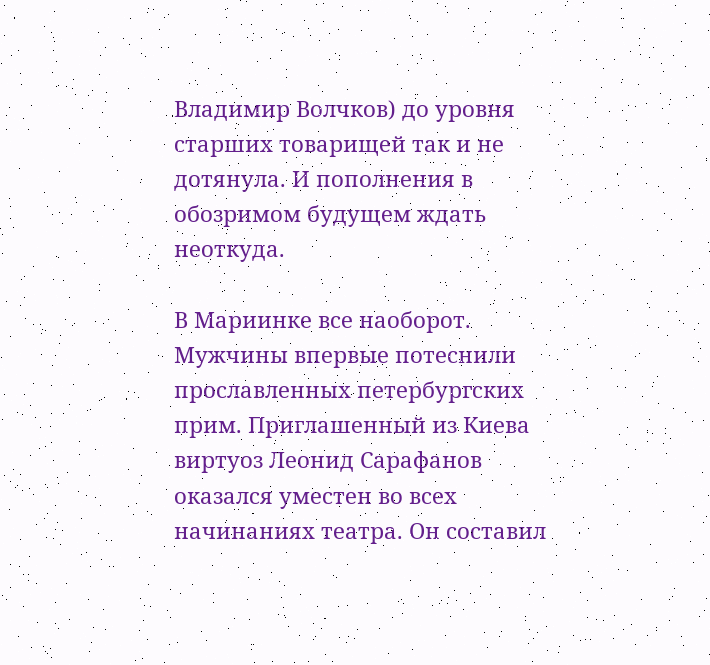Владимир Волчков) до уровня старших товарищей так и не дотянула. И пополнения в обозримом будущем ждать неоткуда.

В Мариинке все наоборот. Мужчины впервые потеснили прославленных петербургских прим. Приглашенный из Киева виртуоз Леонид Сарафанов оказался уместен во всех начинаниях театра. Он составил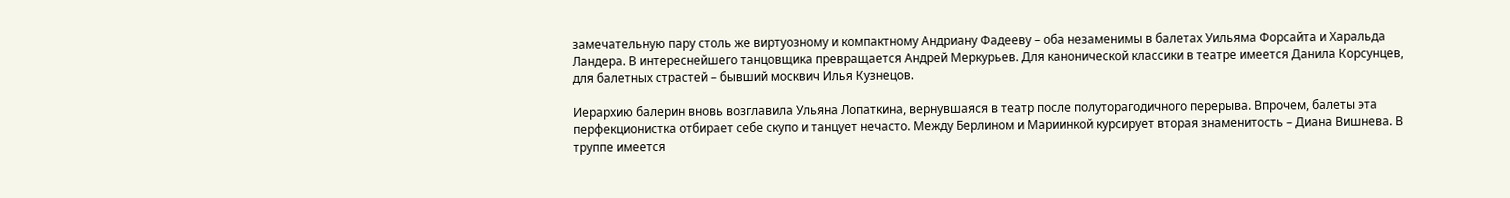замечательную пару столь же виртуозному и компактному Андриану Фадееву – оба незаменимы в балетах Уильяма Форсайта и Харальда Ландера. В интереснейшего танцовщика превращается Андрей Меркурьев. Для канонической классики в театре имеется Данила Корсунцев, для балетных страстей – бывший москвич Илья Кузнецов.

Иерархию балерин вновь возглавила Ульяна Лопаткина, вернувшаяся в театр после полуторагодичного перерыва. Впрочем, балеты эта перфекционистка отбирает себе скупо и танцует нечасто. Между Берлином и Мариинкой курсирует вторая знаменитость – Диана Вишнева. В труппе имеется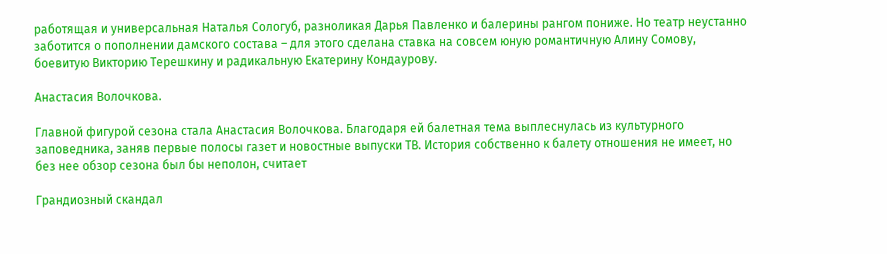работящая и универсальная Наталья Сологуб, разноликая Дарья Павленко и балерины рангом пониже. Но театр неустанно заботится о пополнении дамского состава – для этого сделана ставка на совсем юную романтичную Алину Сомову, боевитую Викторию Терешкину и радикальную Екатерину Кондаурову.

Анастасия Волочкова.

Главной фигурой сезона стала Анастасия Волочкова. Благодаря ей балетная тема выплеснулась из культурного заповедника, заняв первые полосы газет и новостные выпуски ТВ. История собственно к балету отношения не имеет, но без нее обзор сезона был бы неполон, считает

Грандиозный скандал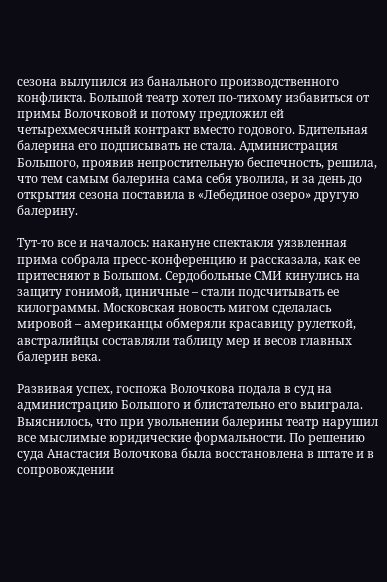сезона вылупился из банального производственного конфликта. Большой театр хотел по-тихому избавиться от примы Волочковой и потому предложил ей четырехмесячный контракт вместо годового. Бдительная балерина его подписывать не стала. Администрация Большого, проявив непростительную беспечность, решила, что тем самым балерина сама себя уволила, и за день до открытия сезона поставила в «Лебединое озеро» другую балерину.

Тут-то все и началось: накануне спектакля уязвленная прима собрала пресс-конференцию и рассказала, как ее притесняют в Большом. Сердобольные СМИ кинулись на защиту гонимой, циничные – стали подсчитывать ее килограммы. Московская новость мигом сделалась мировой – американцы обмеряли красавицу рулеткой, австралийцы составляли таблицу мер и весов главных балерин века.

Развивая успех, госпожа Волочкова подала в суд на администрацию Большого и блистательно его выиграла. Выяснилось, что при увольнении балерины театр нарушил все мыслимые юридические формальности. По решению суда Анастасия Волочкова была восстановлена в штате и в сопровождении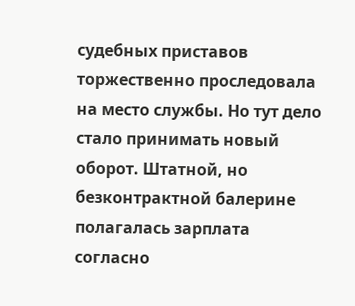судебных приставов торжественно проследовала на место службы. Но тут дело стало принимать новый оборот. Штатной, но безконтрактной балерине полагалась зарплата согласно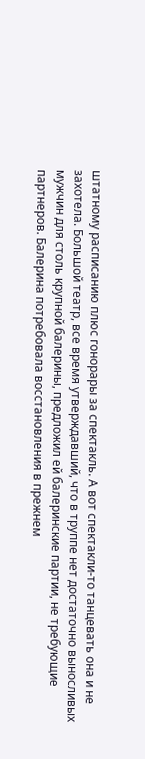штатному расписанию плюс гонорары за спектакль. А вот спектакли-то танцевать она и не захотела. Большой театр, все время утверждавший, что в труппе нет достаточно выносливых мужчин для столь крупной балерины, предложил ей балеринские партии, не требующие партнеров. Балерина потребовала восстановления в прежнем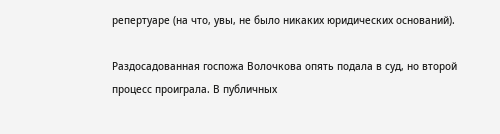репертуаре (на что, увы, не было никаких юридических оснований).

Раздосадованная госпожа Волочкова опять подала в суд, но второй процесс проиграла. В публичных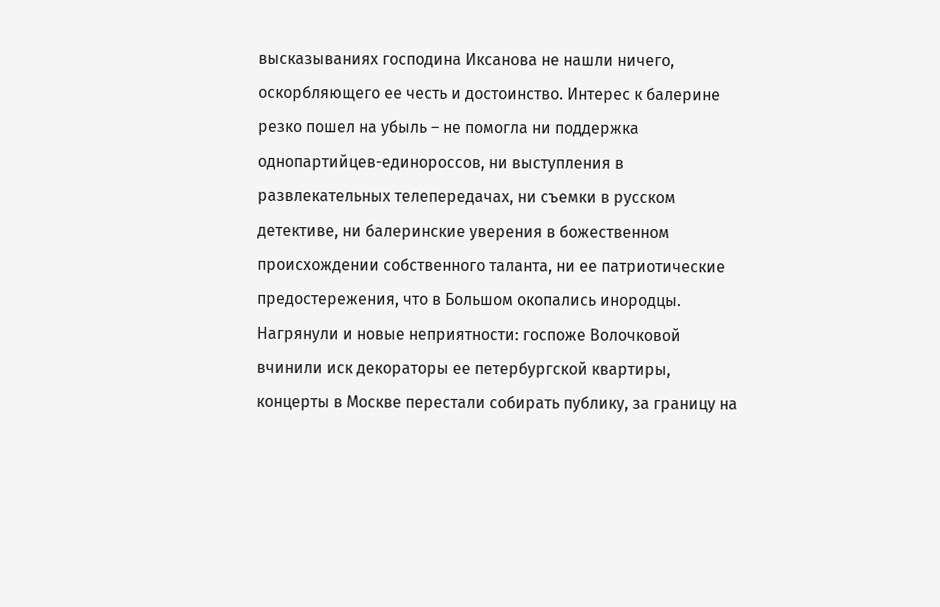высказываниях господина Иксанова не нашли ничего, оскорбляющего ее честь и достоинство. Интерес к балерине резко пошел на убыль – не помогла ни поддержка однопартийцев-единороссов, ни выступления в развлекательных телепередачах, ни съемки в русском детективе, ни балеринские уверения в божественном происхождении собственного таланта, ни ее патриотические предостережения, что в Большом окопались инородцы. Нагрянули и новые неприятности: госпоже Волочковой вчинили иск декораторы ее петербургской квартиры, концерты в Москве перестали собирать публику, за границу на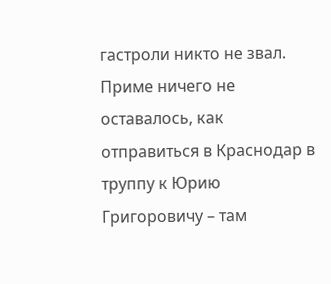гастроли никто не звал. Приме ничего не оставалось, как отправиться в Краснодар в труппу к Юрию Григоровичу – там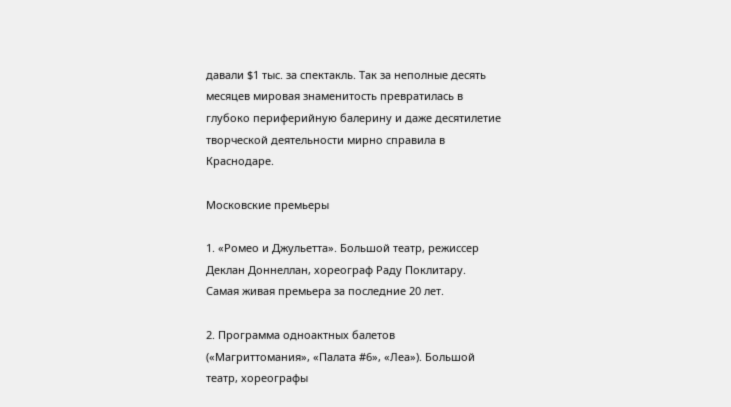давали $1 тыс. за спектакль. Так за неполные десять месяцев мировая знаменитость превратилась в глубоко периферийную балерину и даже десятилетие творческой деятельности мирно справила в Краснодаре.

Московские премьеры

1. «Ромео и Джульетта». Большой театр, режиссер Деклан Доннеллан, хореограф Раду Поклитару. Самая живая премьера за последние 20 лет.

2. Программа одноактных балетов («Магриттомания», «Палата #6», «Леа»). Большой театр, хореографы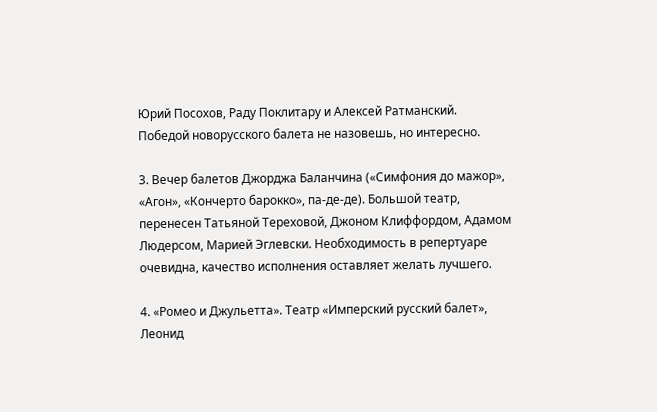Юрий Посохов, Раду Поклитару и Алексей Ратманский. Победой новорусского балета не назовешь, но интересно.

3. Вечер балетов Джорджа Баланчина («Симфония до мажор», «Агон», «Кончерто барокко», па-де-де). Большой театр, перенесен Татьяной Тереховой, Джоном Клиффордом, Адамом Людерсом, Марией Эглевски. Необходимость в репертуаре очевидна, качество исполнения оставляет желать лучшего.

4. «Ромео и Джульетта». Театр «Имперский русский балет», Леонид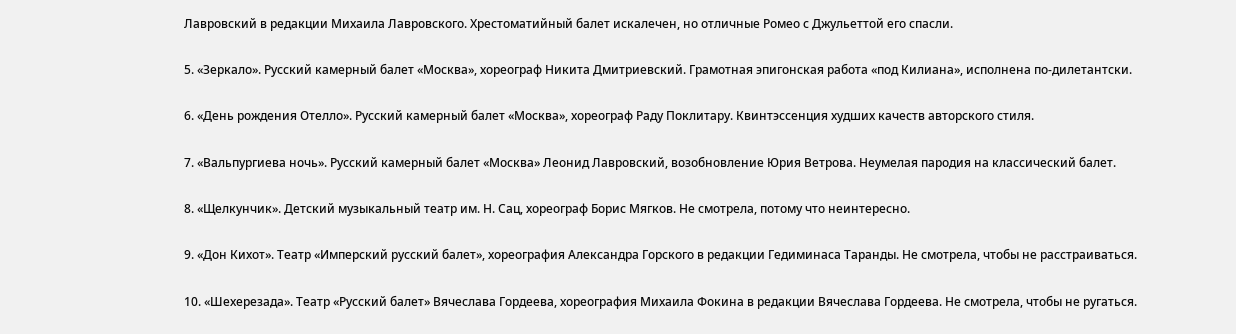Лавровский в редакции Михаила Лавровского. Хрестоматийный балет искалечен, но отличные Ромео с Джульеттой его спасли.

5. «Зеркало». Русский камерный балет «Москва», хореограф Никита Дмитриевский. Грамотная эпигонская работа «под Килиана», исполнена по-дилетантски.

6. «День рождения Отелло». Русский камерный балет «Москва», хореограф Раду Поклитару. Квинтэссенция худших качеств авторского стиля.

7. «Вальпургиева ночь». Русский камерный балет «Москва» Леонид Лавровский, возобновление Юрия Ветрова. Неумелая пародия на классический балет.

8. «Щелкунчик». Детский музыкальный театр им. Н. Сац, хореограф Борис Мягков. Не смотрела, потому что неинтересно.

9. «Дон Кихот». Театр «Имперский русский балет», хореография Александра Горского в редакции Гедиминаса Таранды. Не смотрела, чтобы не расстраиваться.

10. «Шехерезада». Театр «Русский балет» Вячеслава Гордеева, хореография Михаила Фокина в редакции Вячеслава Гордеева. Не смотрела, чтобы не ругаться.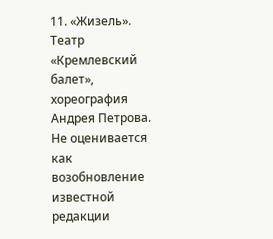11. «Жизель». Театр «Кремлевский балет», хореография Андрея Петрова. Не оценивается как возобновление известной редакции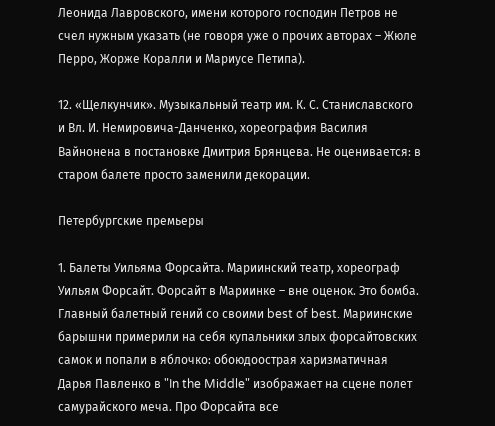Леонида Лавровского, имени которого господин Петров не счел нужным указать (не говоря уже о прочих авторах – Жюле Перро, Жорже Коралли и Мариусе Петипа).

12. «Щелкунчик». Музыкальный театр им. К. С. Станиславского и Вл. И. Немировича-Данченко, хореография Василия Вайнонена в постановке Дмитрия Брянцева. Не оценивается: в старом балете просто заменили декорации.

Петербургские премьеры

1. Балеты Уильяма Форсайта. Мариинский театр, хореограф Уильям Форсайт. Форсайт в Мариинке – вне оценок. Это бомба. Главный балетный гений со своими best of best. Мариинские барышни примерили на себя купальники злых форсайтовских самок и попали в яблочко: обоюдоострая харизматичная Дарья Павленко в "In the Middle" изображает на сцене полет самурайского меча. Про Форсайта все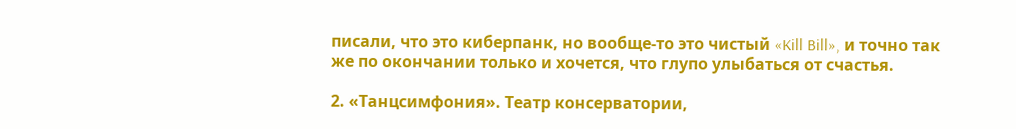писали, что это киберпанк, но вообще-то это чистый «Kill Bill», и точно так же по окончании только и хочется, что глупо улыбаться от счастья.

2. «Танцсимфония». Театр консерватории,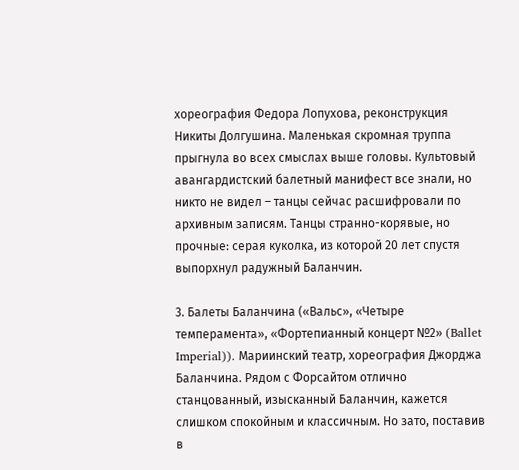хореография Федора Лопухова, реконструкция Никиты Долгушина. Маленькая скромная труппа прыгнула во всех смыслах выше головы. Культовый авангардистский балетный манифест все знали, но никто не видел – танцы сейчас расшифровали по архивным записям. Танцы странно-корявые, но прочные: серая куколка, из которой 20 лет спустя выпорхнул радужный Баланчин.

3. Балеты Баланчина («Вальс», «Четыре темперамента», «Фортепианный концерт №2» (Ballet Imperial)). Мариинский театр, хореография Джорджа Баланчина. Рядом с Форсайтом отлично станцованный, изысканный Баланчин, кажется слишком спокойным и классичным. Но зато, поставив в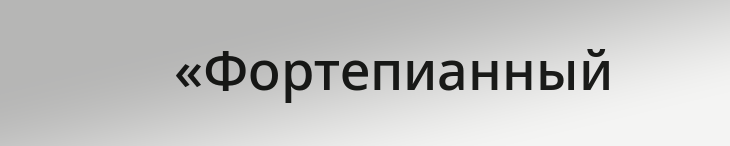«Фортепианный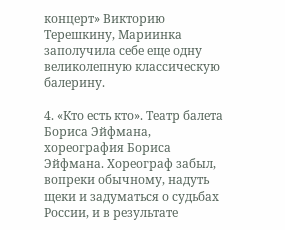концерт» Викторию Терешкину, Мариинка заполучила себе еще одну великолепную классическую балерину.

4. «Кто есть кто». Театр балета Бориса Эйфмана, хореография Бориса Эйфмана. Хореограф забыл, вопреки обычному, надуть щеки и задуматься о судьбах России, и в результате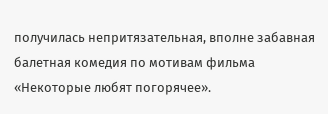получилась непритязательная, вполне забавная балетная комедия по мотивам фильма «Некоторые любят погорячее».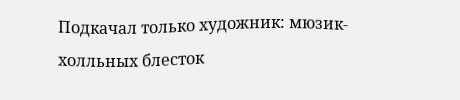Подкачал только художник: мюзик-холльных блесток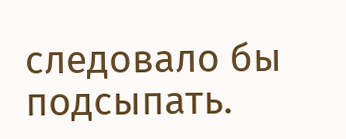следовало бы подсыпать.